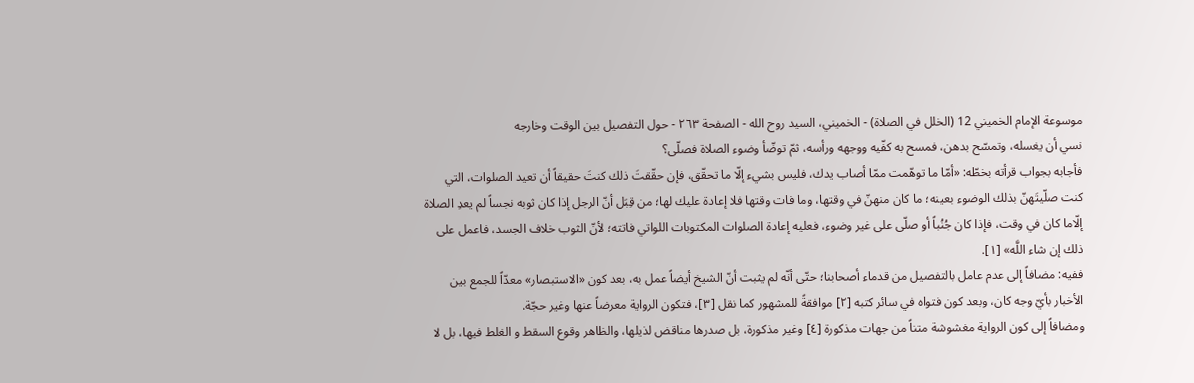موسوعة الإمام الخميني 12 (الخلل في الصلاة) - الخميني، السيد روح الله - الصفحة ٢٦٣ - حول التفصيل بين الوقت وخارجه
نسي أن يغسله، وتمسّح بدهن، فمسح به كفّيه ووجهه ورأسه، ثمّ توضّأ وضوء الصلاة فصلّى؟
فأجابه بجواب قرأته بخطّه: «أمّا ما توهّمت ممّا أصاب يدك، فليس بشيء إلّا ما تحقّق، فإن حقّقتَ ذلك كنتَ حقيقاً أن تعيد الصلوات، التي كنت صلّيتَهنّ بذلك الوضوء بعينه؛ ما كان منهنّ في وقتها، وما فات وقتها فلا إعادة عليك لها؛ من قِبَل أنّ الرجل إذا كان ثوبه نجساً لم يعدِ الصلاة إلّاما كان في وقت، فإذا كان جُنُباً أو صلّى على غير وضوء، فعليه إعادة الصلوات المكتوبات اللواتي فاتته؛ لأنّ الثوب خلاف الجسد، فاعمل على ذلك إن شاء اللَّه» [١].
ففيه: مضافاً إلى عدم عامل بالتفصيل من قدماء أصحابنا؛ حتّى أنّه لم يثبت أنّ الشيخ أيضاً عمل به، بعد كون «الاستبصار» معدّاً للجمع بين الأخبار بأيّ وجه كان، وبعد كون فتواه في سائر كتبه [٢] موافقةً للمشهور كما نقل [٣]، فتكون الرواية معرضاً عنها وغير حجّة.
ومضافاً إلى كون الرواية مغشوشة متناً من جهات مذكورة [٤] وغير مذكورة، بل صدرها مناقض لذيلها، والظاهر وقوع السقط و الغلط فيها، بل لا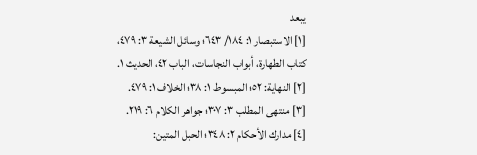يبعد
[١] الاستبصار ١: ١٨٤/ ٦٤٣؛ وسائل الشيعة ٣: ٤٧٩، كتاب الطهارة، أبواب النجاسات، الباب ٤٢، الحديث ١.
[٢] النهاية: ٥٢؛ المبسوط ١: ٣٨؛ الخلاف ١: ٤٧٩.
[٣] منتهى المطلب ٣: ٣٠٧؛ جواهر الكلام ٦: ٢١٩.
[٤] مدارك الأحكام ٢: ٣٤٨؛ الحبل المتين: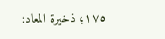١٧٥؛ ذخيرة المعاد: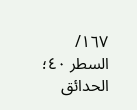١٦٧/ السطر ٤٠؛ الحدائق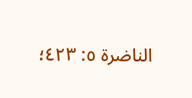الناضرة ٥: ٤٢٣؛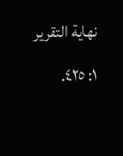نهاية التقرير ١: ٤٢٥.